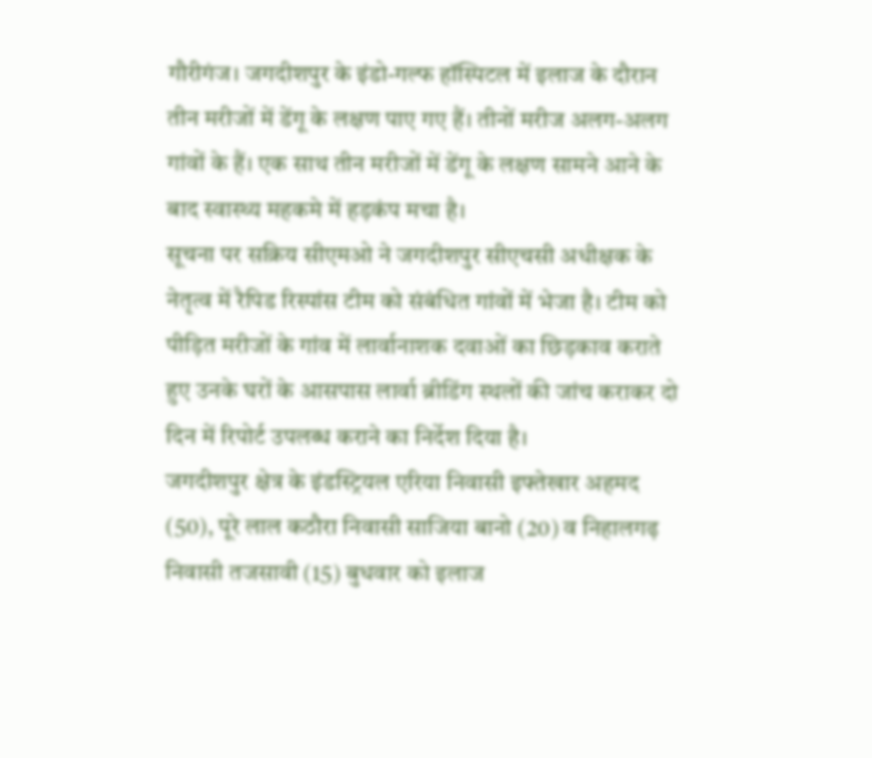गौरीगंज। जगदीशपुर के इंडो-गल्फ हॉस्पिटल में इलाज के दौरान तीन मरीजों में डेंगू के लक्षण पाए गए हैं। तीनों मरीज अलग-अलग गांवों के हैं। एक साथ तीन मरीजों में डेंगू के लक्षण सामने आने के बाद स्वास्थ्य महकमे में हड़कंप मचा है।
सूचना पर सक्रिय सीएमओ ने जगदीशपुर सीएचसी अधीक्षक के नेतृत्व में रैपिड रिस्पांस टीम को संबंधित गांवों में भेजा है। टीम को पीड़ित मरीजों के गांव में लार्वानाशक दवाओं का छिड़काव कराते हुए उनके घरों के आसपास लार्वा ब्रीडिंग स्थलों की जांच कराकर दो दिन में रिपोर्ट उपलब्ध कराने का निर्देश दिया है।
जगदीशपुर क्षेत्र के इंडस्ट्रियल एरिया निवासी इफ्तेखार अहमद (50), पूरे लाल कठौरा निवासी साजिया बानो (20) व निहालगढ़ निवासी तजसावी (15) बुधवार को इलाज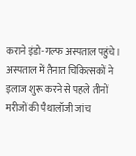कराने इंडो-गल्फ अस्पताल पहुंचे।
अस्पताल में तैनात चिकित्सकों ने इलाज शुरू करने से पहले तीनों मरीजों की पैथालॉजी जांच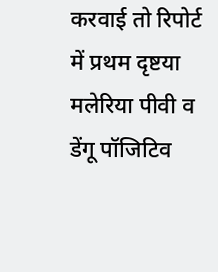करवाई तो रिपोर्ट में प्रथम दृष्टया मलेरिया पीवी व डेंगू पॉजिटिव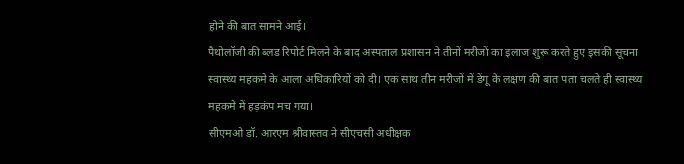होने की बात सामने आई।
पैथोलॉजी की ब्लड रिपोर्ट मिलने के बाद अस्पताल प्रशासन ने तीनों मरीजों का इलाज शुरू करते हुए इसकी सूचना स्वास्थ्य महकमे के आला अधिकारियों को दी। एक साथ तीन मरीजों में डेंगू के लक्षण की बात पता चलते ही स्वास्थ्य महकमे में हड़कंप मच गया।
सीएमओ डॉ. आरएम श्रीवास्तव ने सीएचसी अधीक्षक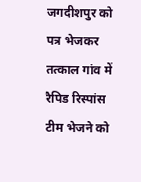जगदीशपुर को पत्र भेजकर तत्काल गांव में रैपिड रिस्पांस टीम भेजने को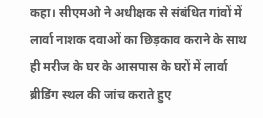कहा। सीएमओ ने अधीक्षक से संबंधित गांवों में लार्वा नाशक दवाओं का छिड़काव कराने के साथ ही मरीज के घर के आसपास के घरों में लार्वा ब्रीडिंग स्थल की जांच कराते हुए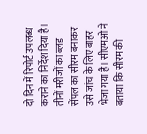दो दिन में रिपोर्ट उपलब्ध कराने का निर्देश दिया है।
तीनों मरीजों का ब्लड सेंपल का सीरम बनाकर उसे जांच के लिए बाहर भेजा गया है। सीएमओ ने बताया कि सीरम की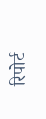रिपोर्ट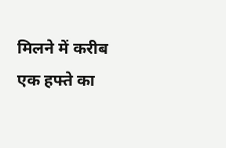मिलने में करीब एक हफ्ते का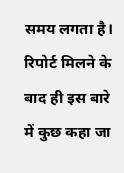समय लगता है। रिपोर्ट मिलने के बाद ही इस बारे में कुछ कहा जा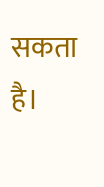सकता है।